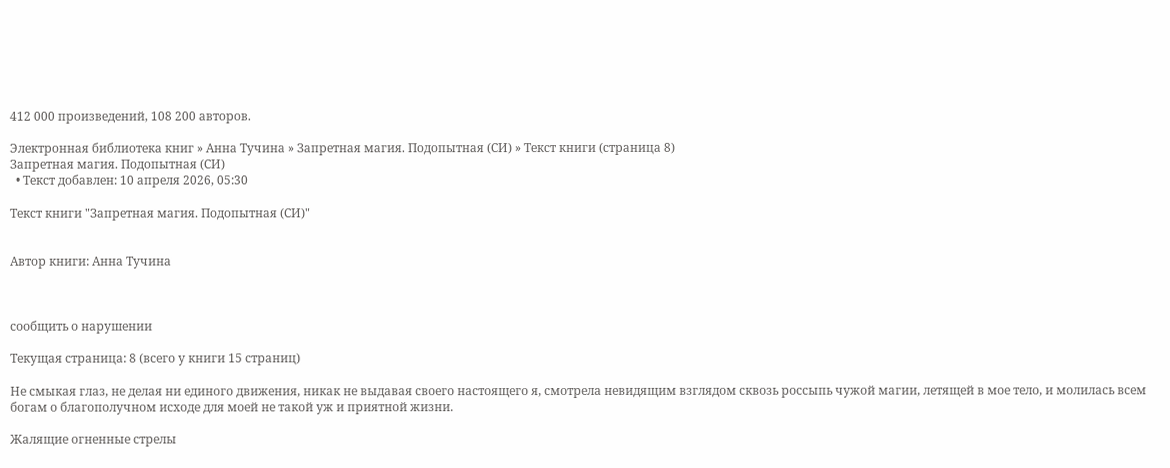412 000 произведений, 108 200 авторов.

Электронная библиотека книг » Анна Тучина » Запретная магия. Подопытная (СИ) » Текст книги (страница 8)
Запретная магия. Подопытная (СИ)
  • Текст добавлен: 10 апреля 2026, 05:30

Текст книги "Запретная магия. Подопытная (СИ)"


Автор книги: Анна Тучина



сообщить о нарушении

Текущая страница: 8 (всего у книги 15 страниц)

Не смыкая глаз, не делая ни единого движения, никак не выдавая своего настоящего я, смотрела невидящим взглядом сквозь россыпь чужой магии, летящей в мое тело, и молилась всем богам о благополучном исходе для моей не такой уж и приятной жизни.

Жалящие огненные стрелы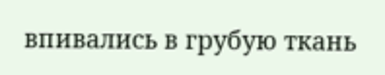впивались в грубую ткань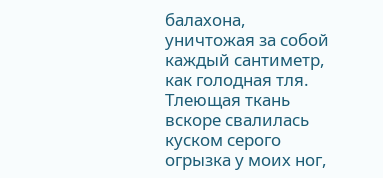балахона, уничтожая за собой каждый сантиметр, как голодная тля. Тлеющая ткань вскоре свалилась куском серого огрызка у моих ног,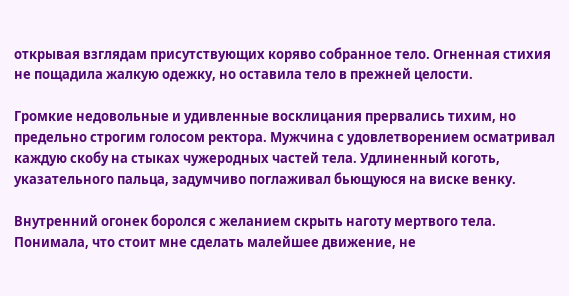открывая взглядам присутствующих коряво собранное тело. Огненная стихия не пощадила жалкую одежку, но оставила тело в прежней целости.

Громкие недовольные и удивленные восклицания прервались тихим, но предельно строгим голосом ректора. Мужчина с удовлетворением осматривал каждую скобу на стыках чужеродных частей тела. Удлиненный коготь, указательного пальца, задумчиво поглаживал бьющуюся на виске венку.

Внутренний огонек боролся с желанием скрыть наготу мертвого тела. Понимала, что стоит мне сделать малейшее движение, не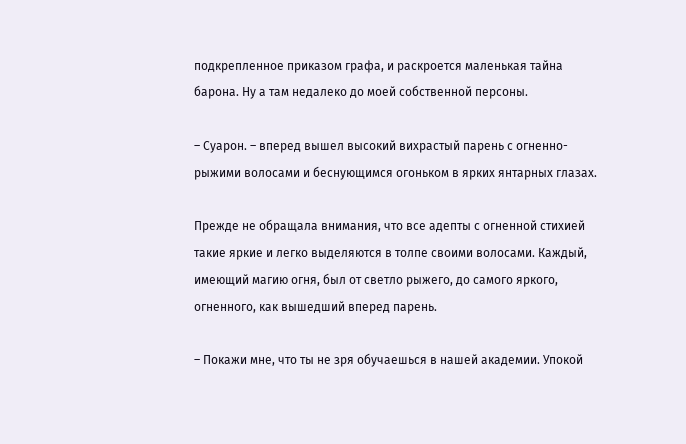подкрепленное приказом графа, и раскроется маленькая тайна барона. Ну а там недалеко до моей собственной персоны.

– Суарон. – вперед вышел высокий вихрастый парень с огненно-рыжими волосами и беснующимся огоньком в ярких янтарных глазах.

Прежде не обращала внимания, что все адепты с огненной стихией такие яркие и легко выделяются в толпе своими волосами. Каждый, имеющий магию огня, был от светло рыжего, до самого яркого, огненного, как вышедший вперед парень.

– Покажи мне, что ты не зря обучаешься в нашей академии. Упокой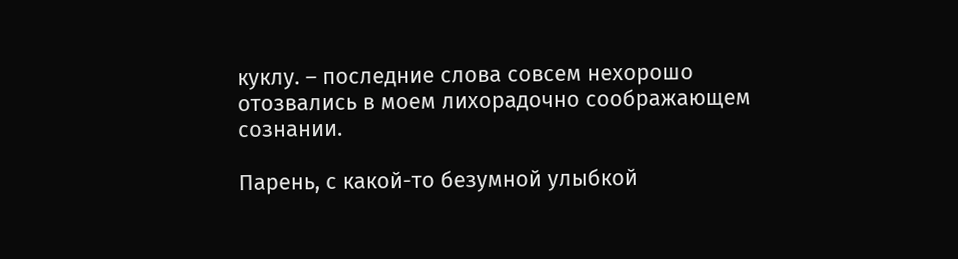куклу. – последние слова совсем нехорошо отозвались в моем лихорадочно соображающем сознании.

Парень, с какой-то безумной улыбкой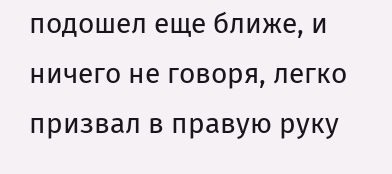подошел еще ближе, и ничего не говоря, легко призвал в правую руку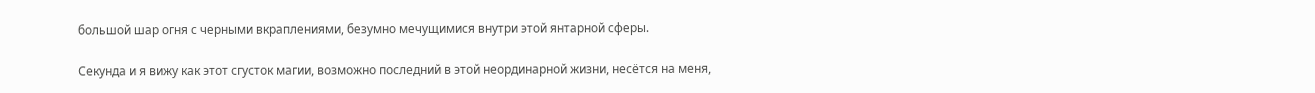большой шар огня с черными вкраплениями, безумно мечущимися внутри этой янтарной сферы.

Секунда и я вижу как этот сгусток магии, возможно последний в этой неординарной жизни, несётся на меня,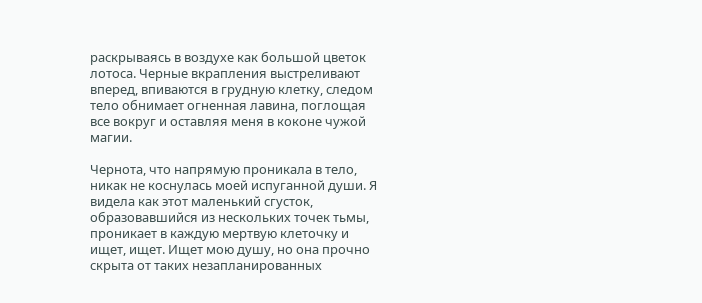раскрываясь в воздухе как большой цветок лотоса. Черные вкрапления выстреливают вперед, впиваются в грудную клетку, следом тело обнимает огненная лавина, поглощая все вокруг и оставляя меня в коконе чужой магии.

Чернота, что напрямую проникала в тело, никак не коснулась моей испуганной души. Я видела как этот маленький сгусток, образовавшийся из нескольких точек тьмы, проникает в каждую мертвую клеточку и ищет, ищет. Ищет мою душу, но она прочно скрыта от таких незапланированных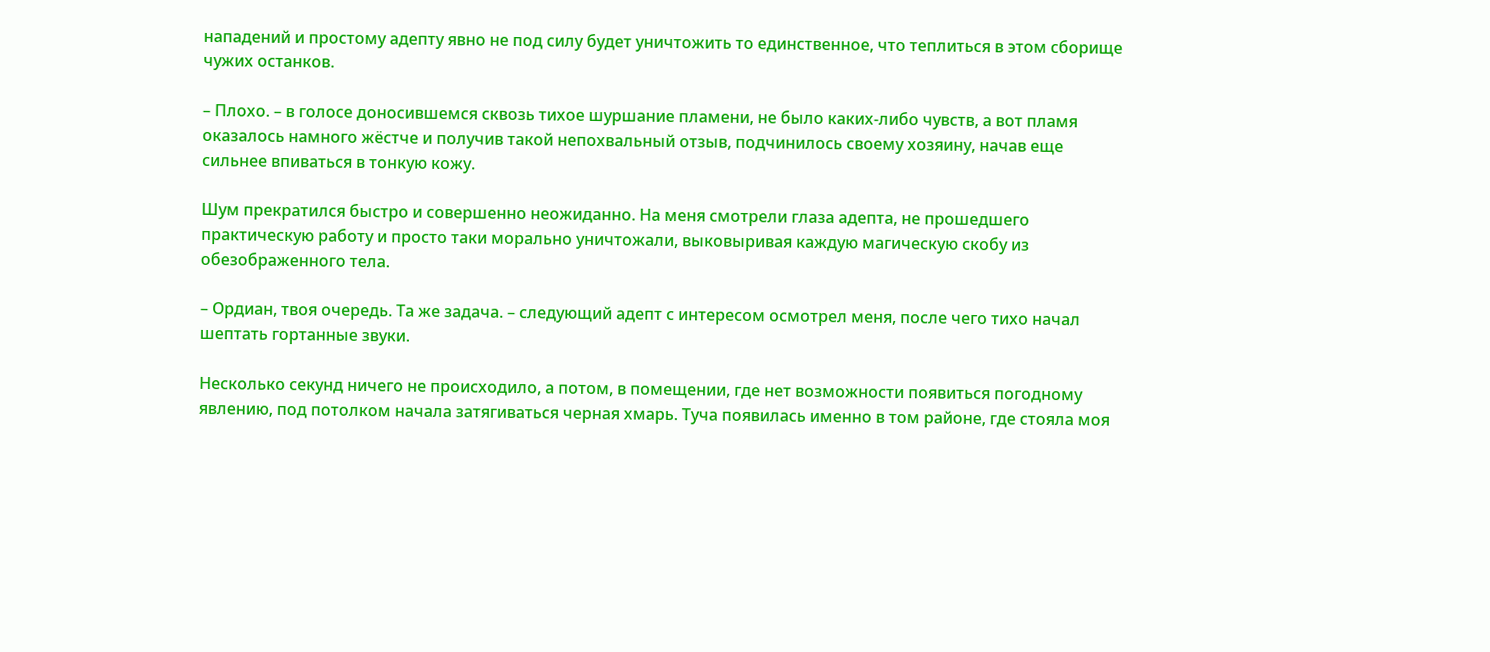нападений и простому адепту явно не под силу будет уничтожить то единственное, что теплиться в этом сборище чужих останков.

– Плохо. – в голосе доносившемся сквозь тихое шуршание пламени, не было каких-либо чувств, а вот пламя оказалось намного жёстче и получив такой непохвальный отзыв, подчинилось своему хозяину, начав еще сильнее впиваться в тонкую кожу.

Шум прекратился быстро и совершенно неожиданно. На меня смотрели глаза адепта, не прошедшего практическую работу и просто таки морально уничтожали, выковыривая каждую магическую скобу из обезображенного тела.

– Ордиан, твоя очередь. Та же задача. – следующий адепт с интересом осмотрел меня, после чего тихо начал шептать гортанные звуки.

Несколько секунд ничего не происходило, а потом, в помещении, где нет возможности появиться погодному явлению, под потолком начала затягиваться черная хмарь. Туча появилась именно в том районе, где стояла моя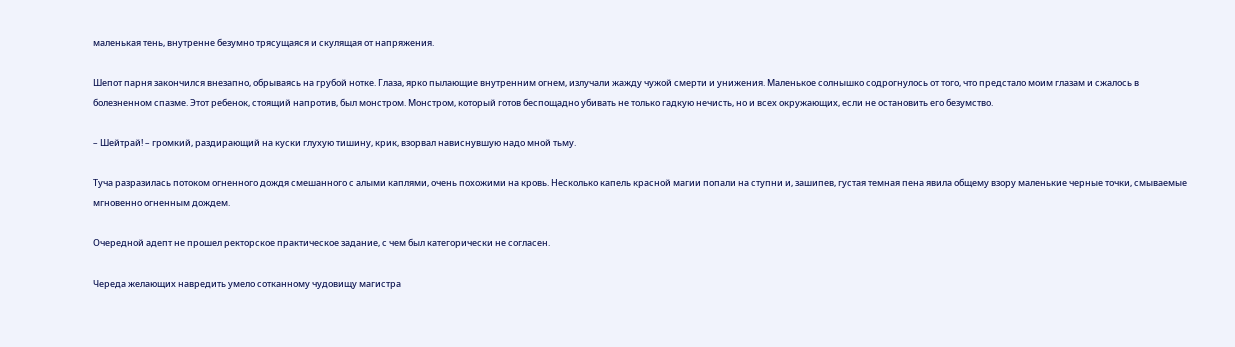маленькая тень, внутренне безумно трясущаяся и скулящая от напряжения.

Шепот парня закончился внезапно, обрываясь на грубой нотке. Глаза, ярко пылающие внутренним огнем, излучали жажду чужой смерти и унижения. Маленькое солнышко содрогнулось от того, что предстало моим глазам и сжалось в болезненном спазме. Этот ребенок, стоящий напротив, был монстром. Монстром, который готов беспощадно убивать не только гадкую нечисть, но и всех окружающих, если не остановить его безумство.

– Шейтрай! – громкий, раздирающий на куски глухую тишину, крик, взорвал нависнувшую надо мной тьму.

Туча разразилась потоком огненного дождя смешанного с алыми каплями, очень похожими на кровь. Несколько капель красной магии попали на ступни и, зашипев, густая темная пена явила общему взору маленькие черные точки, смываемые мгновенно огненным дождем.

Очередной адепт не прошел ректорское практическое задание, с чем был категорически не согласен.

Череда желающих навредить умело сотканному чудовищу магистра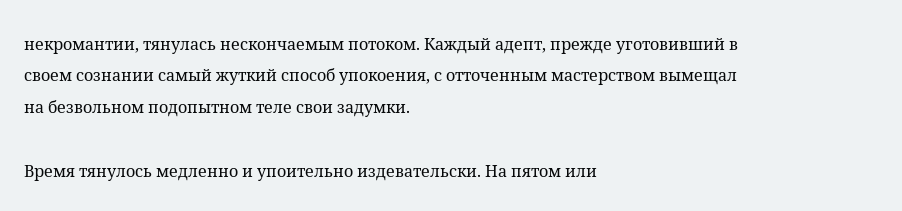некромантии, тянулась нескончаемым потоком. Каждый адепт, прежде уготовивший в своем сознании самый жуткий способ упокоения, с отточенным мастерством вымещал на безвольном подопытном теле свои задумки.

Время тянулось медленно и упоительно издевательски. На пятом или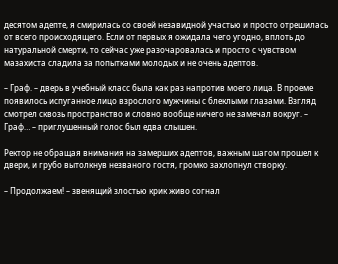десятом адепте, я смирилась со своей незавидной участью и просто отрешилась от всего происходящего. Если от первых я ожидала чего угодно, вплоть до натуральной смерти, то сейчас уже разочаровалась и просто с чувством мазахиста сладила за попытками молодых и не очень адептов.

– Граф. – дверь в учебный класс была как раз напротив моего лица. В проеме появилось испуганное лицо взрослого мужчины с блеклыми глазами. Взгляд смотрел сквозь пространство и словно вообще ничего не замечал вокруг. – Граф… – приглушенный голос был едва слышен.

Ректор не обращая внимания на замерших адептов, важным шагом прошел к двери, и грубо вытолкнув незваного гостя, громко захлопнул створку.

– Продолжаем! – звенящий злостью крик живо согнал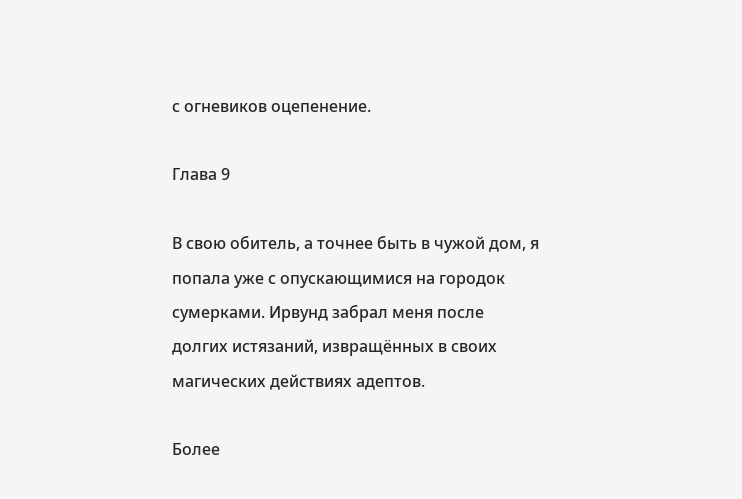с огневиков оцепенение.

Глава 9

В свою обитель, а точнее быть в чужой дом, я попала уже с опускающимися на городок сумерками. Ирвунд забрал меня после долгих истязаний, извращённых в своих магических действиях адептов.

Более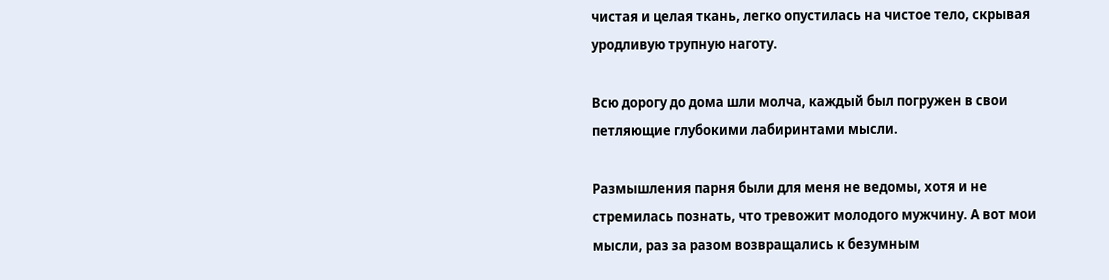чистая и целая ткань, легко опустилась на чистое тело, скрывая уродливую трупную наготу.

Всю дорогу до дома шли молча, каждый был погружен в свои петляющие глубокими лабиринтами мысли.

Размышления парня были для меня не ведомы, хотя и не стремилась познать, что тревожит молодого мужчину. А вот мои мысли, раз за разом возвращались к безумным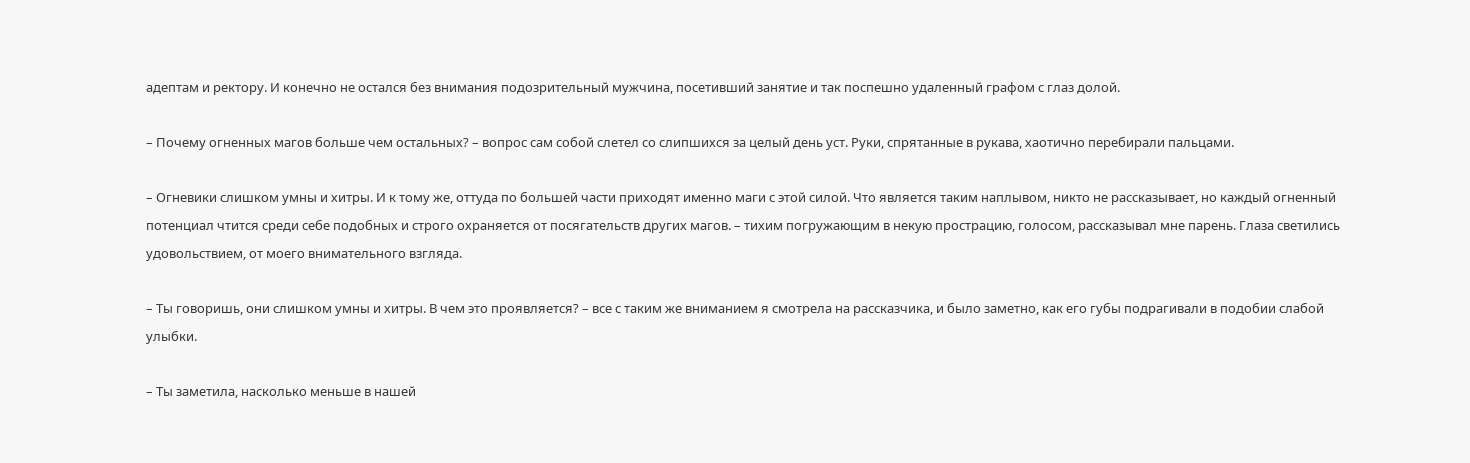адептам и ректору. И конечно не остался без внимания подозрительный мужчина, посетивший занятие и так поспешно удаленный графом с глаз долой.

– Почему огненных магов больше чем остальных? – вопрос сам собой слетел со слипшихся за целый день уст. Руки, спрятанные в рукава, хаотично перебирали пальцами.

– Огневики слишком умны и хитры. И к тому же, оттуда по большей части приходят именно маги с этой силой. Что является таким наплывом, никто не рассказывает, но каждый огненный потенциал чтится среди себе подобных и строго охраняется от посягательств других магов. – тихим погружающим в некую прострацию, голосом, рассказывал мне парень. Глаза светились удовольствием, от моего внимательного взгляда.

– Ты говоришь, они слишком умны и хитры. В чем это проявляется? – все с таким же вниманием я смотрела на рассказчика, и было заметно, как его губы подрагивали в подобии слабой улыбки.

– Ты заметила, насколько меньше в нашей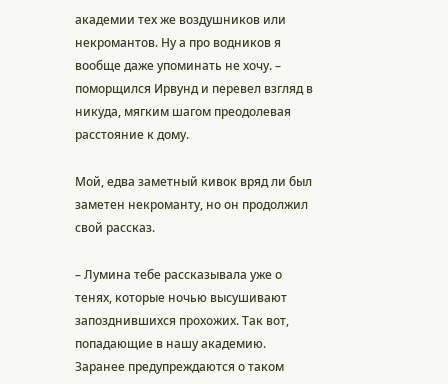академии тех же воздушников или некромантов. Ну а про водников я вообще даже упоминать не хочу. – поморщился Ирвунд и перевел взгляд в никуда, мягким шагом преодолевая расстояние к дому.

Мой, едва заметный кивок вряд ли был заметен некроманту, но он продолжил свой рассказ.

– Лумина тебе рассказывала уже о тенях, которые ночью высушивают запозднившихся прохожих. Так вот, попадающие в нашу академию. Заранее предупреждаются о таком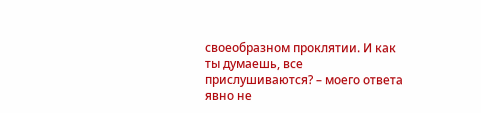своеобразном проклятии. И как ты думаешь, все прислушиваются? – моего ответа явно не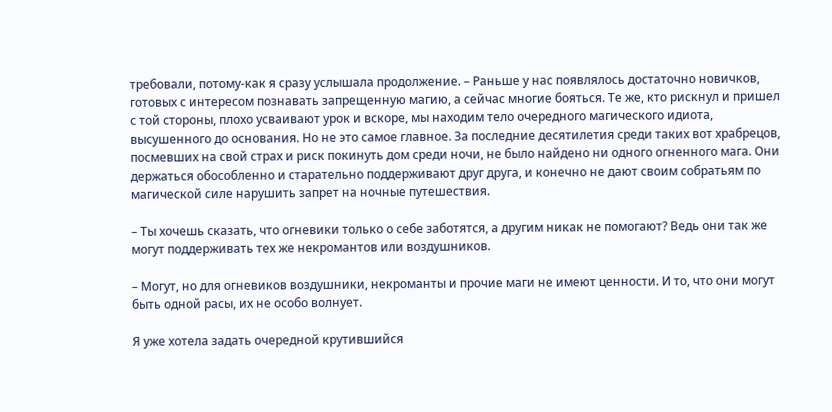требовали, потому-как я сразу услышала продолжение. – Раньше у нас появлялось достаточно новичков, готовых с интересом познавать запрещенную магию, а сейчас многие бояться. Те же, кто рискнул и пришел с той стороны, плохо усваивают урок и вскоре, мы находим тело очередного магического идиота, высушенного до основания. Но не это самое главное. За последние десятилетия среди таких вот храбрецов, посмевших на свой страх и риск покинуть дом среди ночи, не было найдено ни одного огненного мага. Они держаться обособленно и старательно поддерживают друг друга, и конечно не дают своим собратьям по магической силе нарушить запрет на ночные путешествия.

– Ты хочешь сказать, что огневики только о себе заботятся, а другим никак не помогают? Ведь они так же могут поддерживать тех же некромантов или воздушников.

– Могут, но для огневиков воздушники, некроманты и прочие маги не имеют ценности. И то, что они могут быть одной расы, их не особо волнует.

Я уже хотела задать очередной крутившийся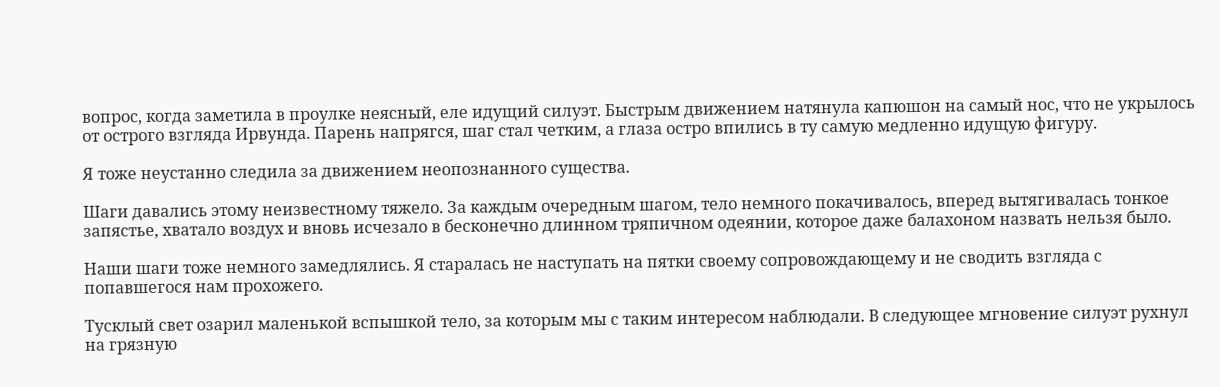вопрос, когда заметила в проулке неясный, еле идущий силуэт. Быстрым движением натянула капюшон на самый нос, что не укрылось от острого взгляда Ирвунда. Парень напрягся, шаг стал четким, а глаза остро впились в ту самую медленно идущую фигуру.

Я тоже неустанно следила за движением неопознанного существа.

Шаги давались этому неизвестному тяжело. За каждым очередным шагом, тело немного покачивалось, вперед вытягивалась тонкое запястье, хватало воздух и вновь исчезало в бесконечно длинном тряпичном одеянии, которое даже балахоном назвать нельзя было.

Наши шаги тоже немного замедлялись. Я старалась не наступать на пятки своему сопровождающему и не сводить взгляда с попавшегося нам прохожего.

Тусклый свет озарил маленькой вспышкой тело, за которым мы с таким интересом наблюдали. В следующее мгновение силуэт рухнул на грязную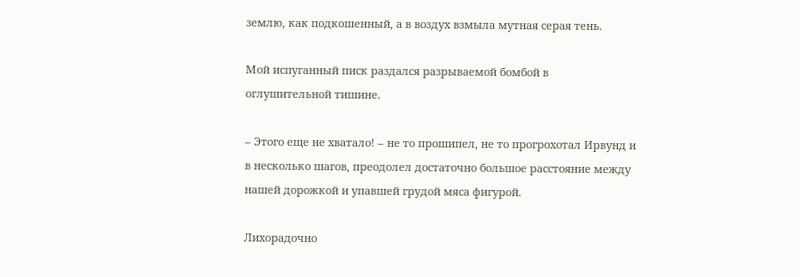землю, как подкошенный, а в воздух взмыла мутная серая тень.

Мой испуганный писк раздался разрываемой бомбой в оглушительной тишине.

– Этого еще не хватало! – не то прошипел, не то прогрохотал Ирвунд и в несколько шагов, преодолел достаточно большое расстояние между нашей дорожкой и упавшей грудой мяса фигурой.

Лихорадочно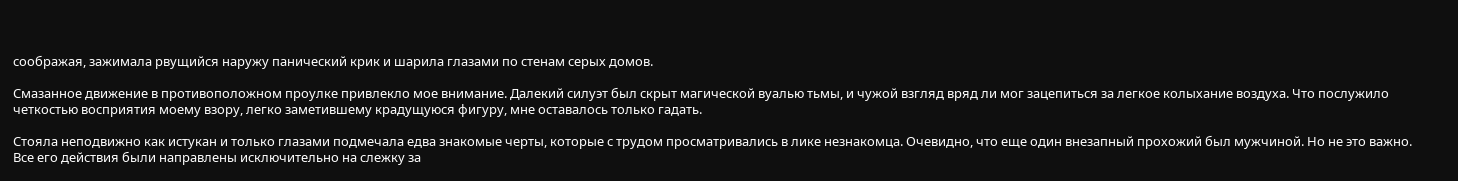соображая, зажимала рвущийся наружу панический крик и шарила глазами по стенам серых домов.

Смазанное движение в противоположном проулке привлекло мое внимание. Далекий силуэт был скрыт магической вуалью тьмы, и чужой взгляд вряд ли мог зацепиться за легкое колыхание воздуха. Что послужило четкостью восприятия моему взору, легко заметившему крадущуюся фигуру, мне оставалось только гадать.

Стояла неподвижно как истукан и только глазами подмечала едва знакомые черты, которые с трудом просматривались в лике незнакомца. Очевидно, что еще один внезапный прохожий был мужчиной. Но не это важно. Все его действия были направлены исключительно на слежку за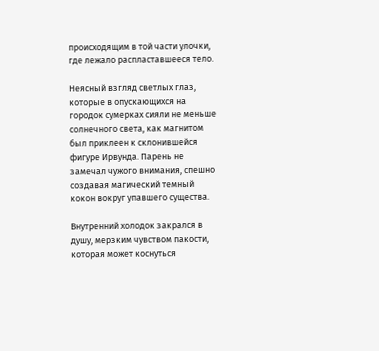происходящим в той части улочки, где лежало распластавшееся тело.

Неясный взгляд светлых глаз, которые в опускающихся на городок сумерках сияли не меньше солнечного света, как магнитом был приклеен к склонившейся фигуре Ирвунда. Парень не замечал чужого внимания, спешно создавая магический темный кокон вокруг упавшего существа.

Внутренний холодок закрался в душу, мерзким чувством пакости, которая может коснуться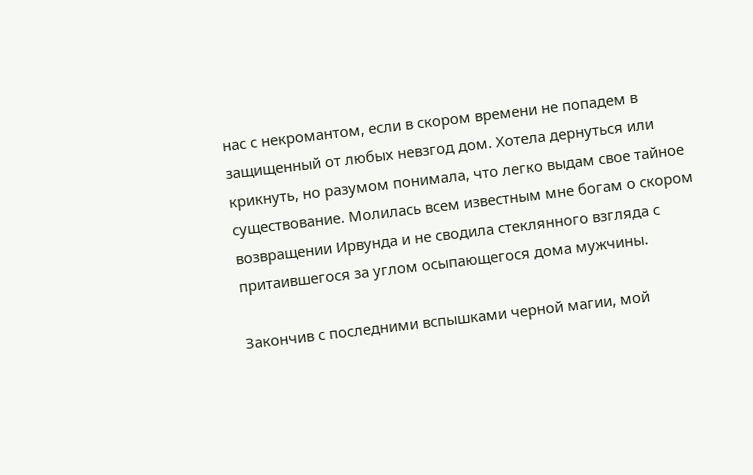нас с некромантом, если в скором времени не попадем в защищенный от любых невзгод дом. Хотела дернуться или крикнуть, но разумом понимала, что легко выдам свое тайное существование. Молилась всем известным мне богам о скором возвращении Ирвунда и не сводила стеклянного взгляда с притаившегося за углом осыпающегося дома мужчины.

Закончив с последними вспышками черной магии, мой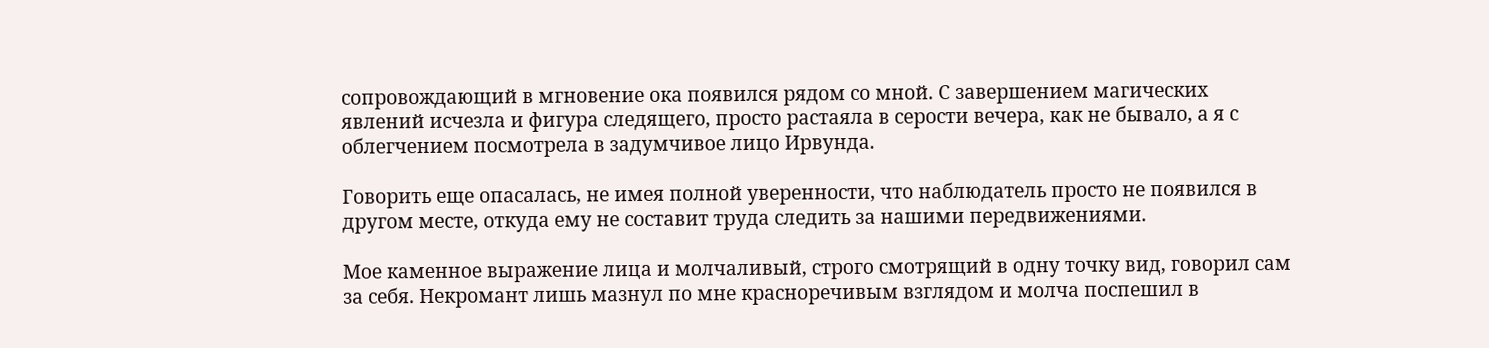сопровождающий в мгновение ока появился рядом со мной. С завершением магических явлений исчезла и фигура следящего, просто растаяла в серости вечера, как не бывало, а я с облегчением посмотрела в задумчивое лицо Ирвунда.

Говорить еще опасалась, не имея полной уверенности, что наблюдатель просто не появился в другом месте, откуда ему не составит труда следить за нашими передвижениями.

Мое каменное выражение лица и молчаливый, строго смотрящий в одну точку вид, говорил сам за себя. Некромант лишь мазнул по мне красноречивым взглядом и молча поспешил в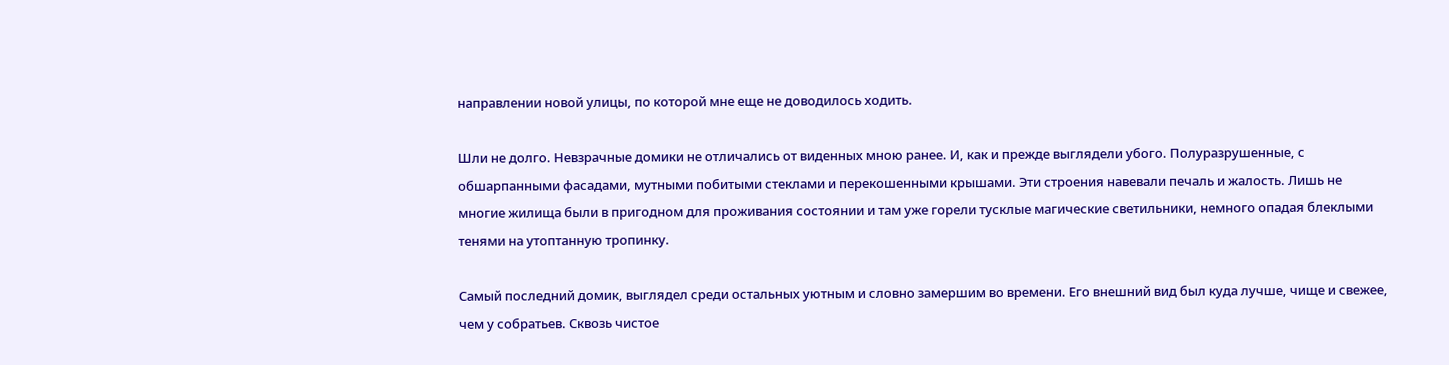направлении новой улицы, по которой мне еще не доводилось ходить.

Шли не долго. Невзрачные домики не отличались от виденных мною ранее. И, как и прежде выглядели убого. Полуразрушенные, с обшарпанными фасадами, мутными побитыми стеклами и перекошенными крышами. Эти строения навевали печаль и жалость. Лишь не многие жилища были в пригодном для проживания состоянии и там уже горели тусклые магические светильники, немного опадая блеклыми тенями на утоптанную тропинку.

Самый последний домик, выглядел среди остальных уютным и словно замершим во времени. Его внешний вид был куда лучше, чище и свежее, чем у собратьев. Сквозь чистое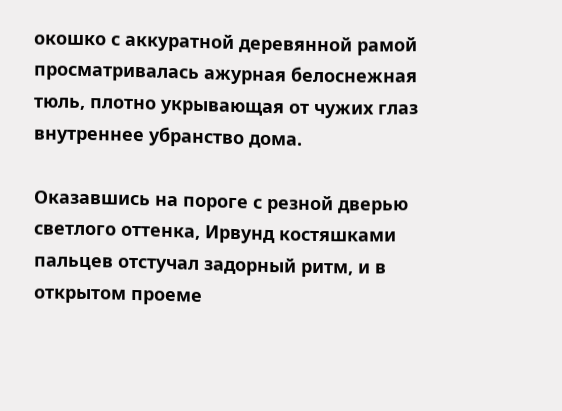окошко с аккуратной деревянной рамой просматривалась ажурная белоснежная тюль, плотно укрывающая от чужих глаз внутреннее убранство дома.

Оказавшись на пороге с резной дверью светлого оттенка, Ирвунд костяшками пальцев отстучал задорный ритм, и в открытом проеме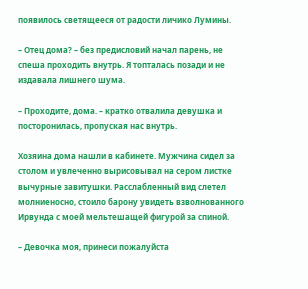появилось светящееся от радости личико Лумины.

– Отец дома? – без предисловий начал парень, не спеша проходить внутрь. Я топталась позади и не издавала лишнего шума.

– Проходите, дома. – кратко отвалила девушка и посторонилась, пропуская нас внутрь.

Хозяина дома нашли в кабинете. Мужчина сидел за столом и увлеченно вырисовывал на сером листке вычурные завитушки. Расслабленный вид слетел молниеносно, стоило барону увидеть взволнованного Ирвунда с моей мельтешащей фигурой за спиной.

– Девочка моя, принеси пожалуйста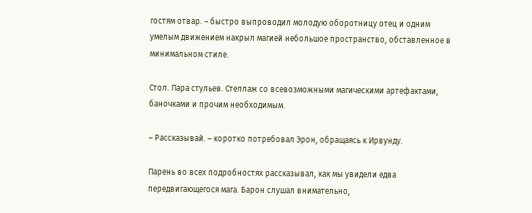гостям отвар. – быстро выпроводил молодую оборотницу отец и одним умелым движением накрыл магией небольшое пространство, обставленное в минимальном стиле.

Стол. Пара стульев. Стеллаж со всевозможными магическими артефактами, баночками и прочим необходимым.

– Рассказывай. – коротко потребовал Эрон, обращаясь к Ирвунду.

Парень во всех подробностях рассказывал, как мы увидели едва передвигающегося мага. Барон слушал внимательно,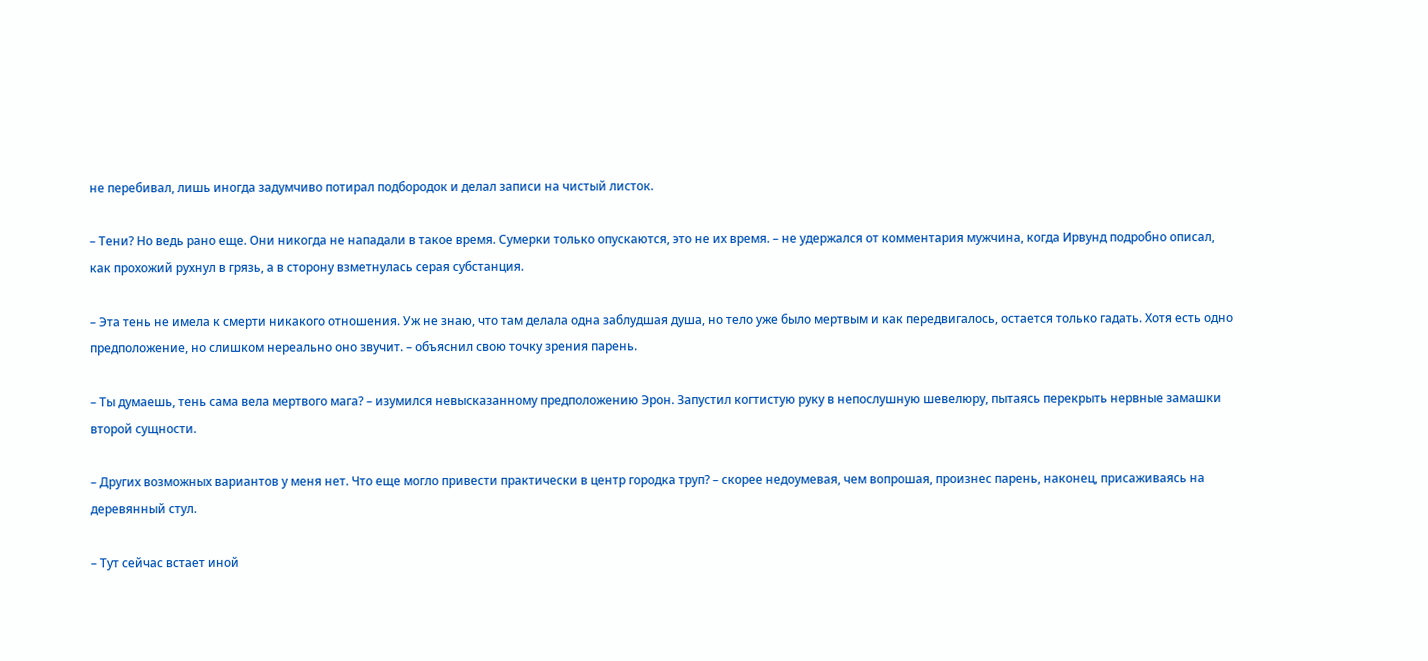не перебивал, лишь иногда задумчиво потирал подбородок и делал записи на чистый листок.

– Тени? Но ведь рано еще. Они никогда не нападали в такое время. Сумерки только опускаются, это не их время. – не удержался от комментария мужчина, когда Ирвунд подробно описал, как прохожий рухнул в грязь, а в сторону взметнулась серая субстанция.

– Эта тень не имела к смерти никакого отношения. Уж не знаю, что там делала одна заблудшая душа, но тело уже было мертвым и как передвигалось, остается только гадать. Хотя есть одно предположение, но слишком нереально оно звучит. – объяснил свою точку зрения парень.

– Ты думаешь, тень сама вела мертвого мага? – изумился невысказанному предположению Эрон. Запустил когтистую руку в непослушную шевелюру, пытаясь перекрыть нервные замашки второй сущности.

– Других возможных вариантов у меня нет. Что еще могло привести практически в центр городка труп? – скорее недоумевая, чем вопрошая, произнес парень, наконец, присаживаясь на деревянный стул.

– Тут сейчас встает иной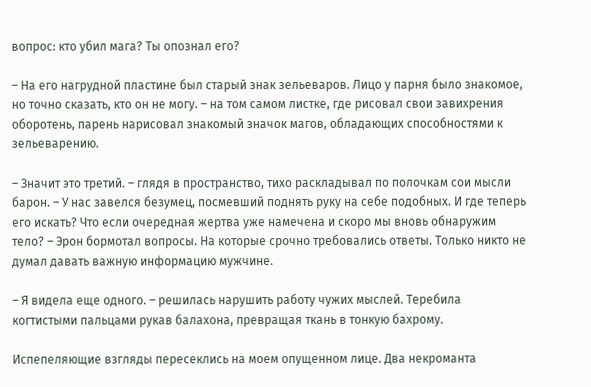вопрос: кто убил мага? Ты опознал его?

– На его нагрудной пластине был старый знак зельеваров. Лицо у парня было знакомое, но точно сказать, кто он не могу. – на том самом листке, где рисовал свои завихрения оборотень, парень нарисовал знакомый значок магов, обладающих способностями к зельеварению.

– Значит это третий. – глядя в пространство, тихо раскладывал по полочкам сои мысли барон. – У нас завелся безумец, посмевший поднять руку на себе подобных. И где теперь его искать? Что если очередная жертва уже намечена и скоро мы вновь обнаружим тело? – Эрон бормотал вопросы. На которые срочно требовались ответы. Только никто не думал давать важную информацию мужчине.

– Я видела еще одного. – решилась нарушить работу чужих мыслей. Теребила когтистыми пальцами рукав балахона, превращая ткань в тонкую бахрому.

Испепеляющие взгляды пересеклись на моем опущенном лице. Два некроманта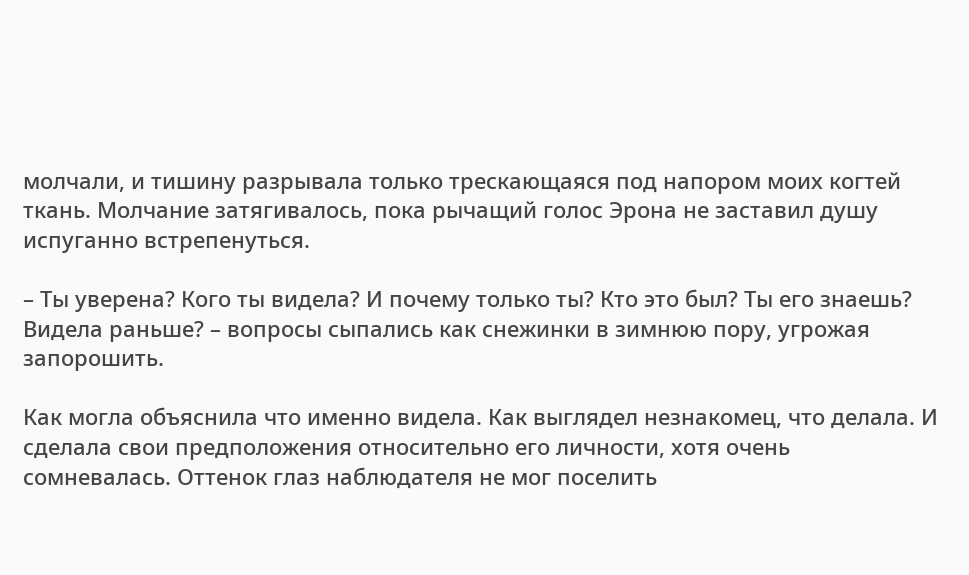молчали, и тишину разрывала только трескающаяся под напором моих когтей ткань. Молчание затягивалось, пока рычащий голос Эрона не заставил душу испуганно встрепенуться.

– Ты уверена? Кого ты видела? И почему только ты? Кто это был? Ты его знаешь? Видела раньше? – вопросы сыпались как снежинки в зимнюю пору, угрожая запорошить.

Как могла объяснила что именно видела. Как выглядел незнакомец, что делала. И сделала свои предположения относительно его личности, хотя очень сомневалась. Оттенок глаз наблюдателя не мог поселить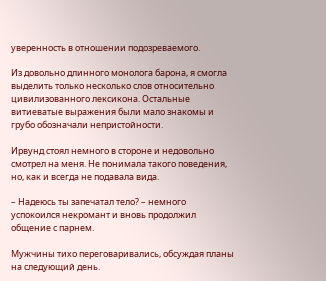уверенность в отношении подозреваемого.

Из довольно длинного монолога барона, я смогла выделить только несколько слов относительно цивилизованного лексикона. Остальные витиеватые выражения были мало знакомы и грубо обозначали непристойности.

Ирвунд стоял немного в стороне и недовольно смотрел на меня. Не понимала такого поведения, но, как и всегда не подавала вида.

– Надеюсь ты запечатал тело? – немного успокоился некромант и вновь продолжил общение с парнем.

Мужчины тихо переговаривались, обсуждая планы на следующий день.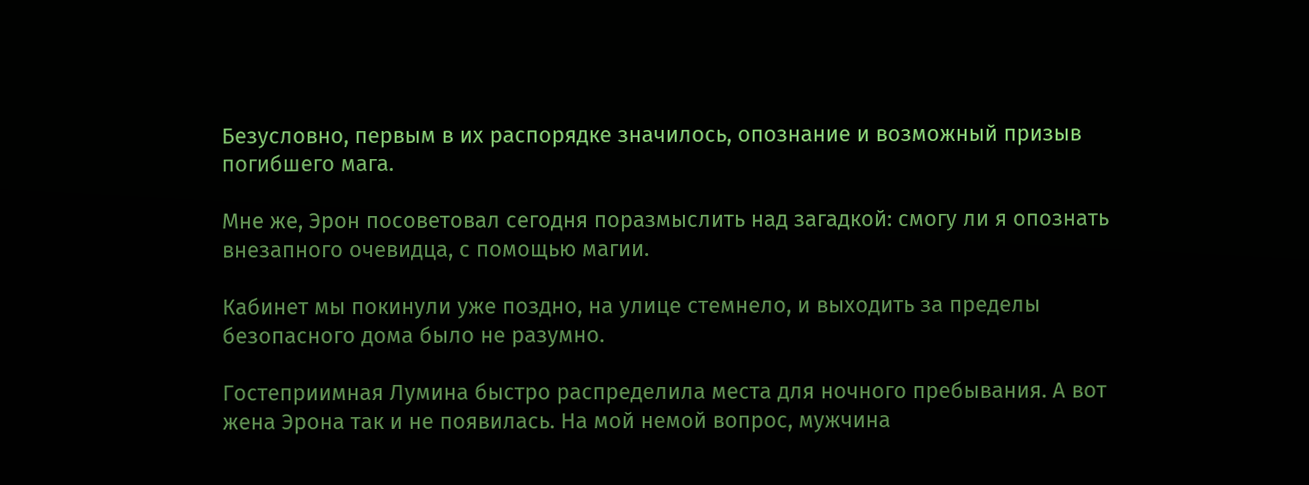Безусловно, первым в их распорядке значилось, опознание и возможный призыв погибшего мага.

Мне же, Эрон посоветовал сегодня поразмыслить над загадкой: смогу ли я опознать внезапного очевидца, с помощью магии.

Кабинет мы покинули уже поздно, на улице стемнело, и выходить за пределы безопасного дома было не разумно.

Гостеприимная Лумина быстро распределила места для ночного пребывания. А вот жена Эрона так и не появилась. На мой немой вопрос, мужчина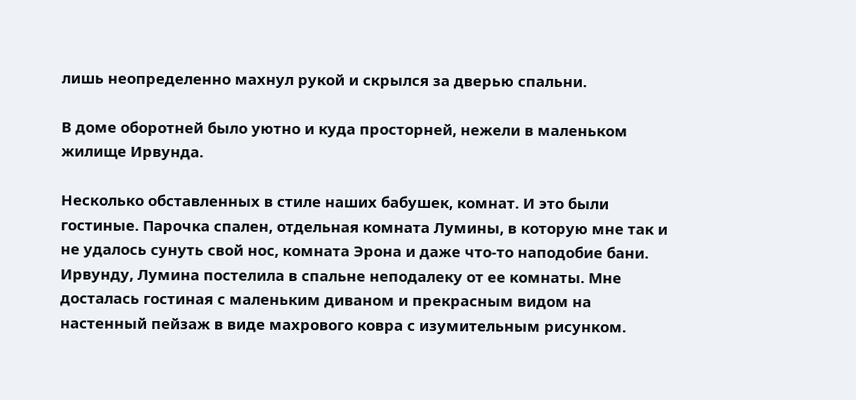лишь неопределенно махнул рукой и скрылся за дверью спальни.

В доме оборотней было уютно и куда просторней, нежели в маленьком жилище Ирвунда.

Несколько обставленных в стиле наших бабушек, комнат. И это были гостиные. Парочка спален, отдельная комната Лумины, в которую мне так и не удалось сунуть свой нос, комната Эрона и даже что-то наподобие бани. Ирвунду, Лумина постелила в спальне неподалеку от ее комнаты. Мне досталась гостиная с маленьким диваном и прекрасным видом на настенный пейзаж в виде махрового ковра с изумительным рисунком.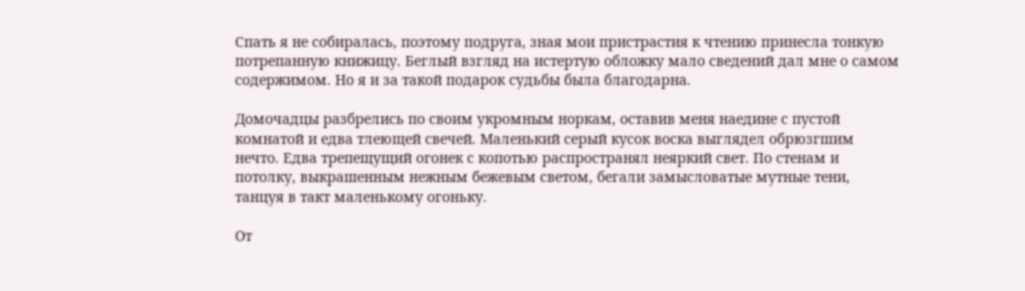Спать я не собиралась, поэтому подруга, зная мои пристрастия к чтению принесла тонкую потрепанную книжицу. Беглый взгляд на истертую обложку мало сведений дал мне о самом содержимом. Но я и за такой подарок судьбы была благодарна.

Домочадцы разбрелись по своим укромным норкам, оставив меня наедине с пустой комнатой и едва тлеющей свечей. Маленький серый кусок воска выглядел обрюзгшим нечто. Едва трепещущий огонек с копотью распространял неяркий свет. По стенам и потолку, выкрашенным нежным бежевым светом, бегали замысловатые мутные тени, танцуя в такт маленькому огоньку.

От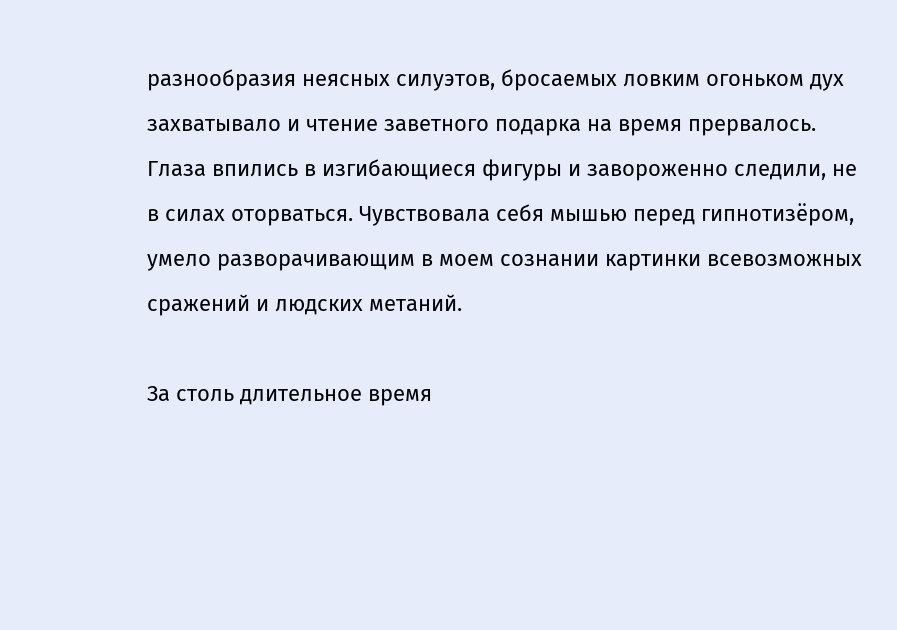разнообразия неясных силуэтов, бросаемых ловким огоньком дух захватывало и чтение заветного подарка на время прервалось. Глаза впились в изгибающиеся фигуры и завороженно следили, не в силах оторваться. Чувствовала себя мышью перед гипнотизёром, умело разворачивающим в моем сознании картинки всевозможных сражений и людских метаний.

За столь длительное время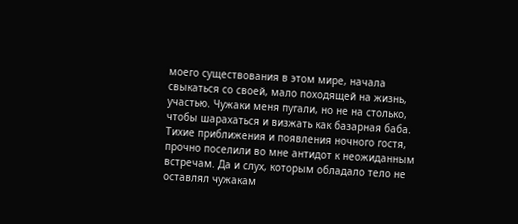моего существования в этом мире, начала свыкаться со своей, мало походящей на жизнь, участью. Чужаки меня пугали, но не на столько, чтобы шарахаться и визжать как базарная баба. Тихие приближения и появления ночного гостя, прочно поселили во мне антидот к неожиданным встречам. Да и слух, которым обладало тело не оставлял чужакам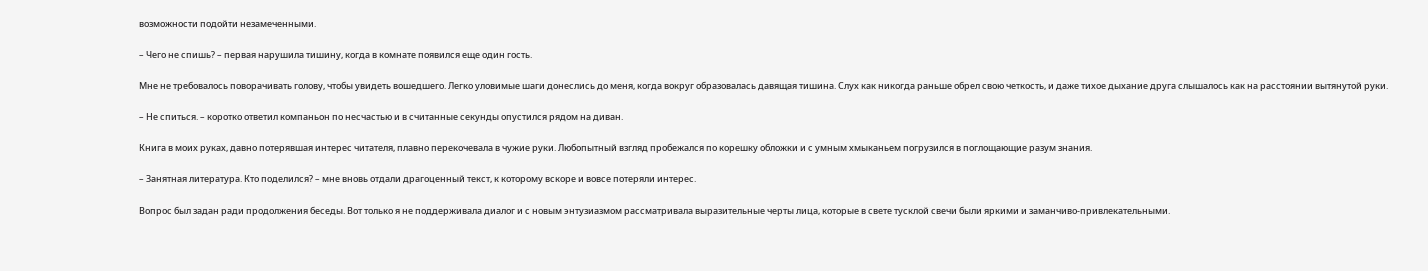возможности подойти незамеченными.

– Чего не спишь? – первая нарушила тишину, когда в комнате появился еще один гость.

Мне не требовалось поворачивать голову, чтобы увидеть вошедшего. Легко уловимые шаги донеслись до меня, когда вокруг образовалась давящая тишина. Слух как никогда раньше обрел свою четкость, и даже тихое дыхание друга слышалось как на расстоянии вытянутой руки.

– Не спиться. – коротко ответил компаньон по несчастью и в считанные секунды опустился рядом на диван.

Книга в моих руках, давно потерявшая интерес читателя, плавно перекочевала в чужие руки. Любопытный взгляд пробежался по корешку обложки и с умным хмыканьем погрузился в поглощающие разум знания.

– Занятная литература. Кто поделился? – мне вновь отдали драгоценный текст, к которому вскоре и вовсе потеряли интерес.

Вопрос был задан ради продолжения беседы. Вот только я не поддерживала диалог и с новым энтузиазмом рассматривала выразительные черты лица, которые в свете тусклой свечи были яркими и заманчиво-привлекательными.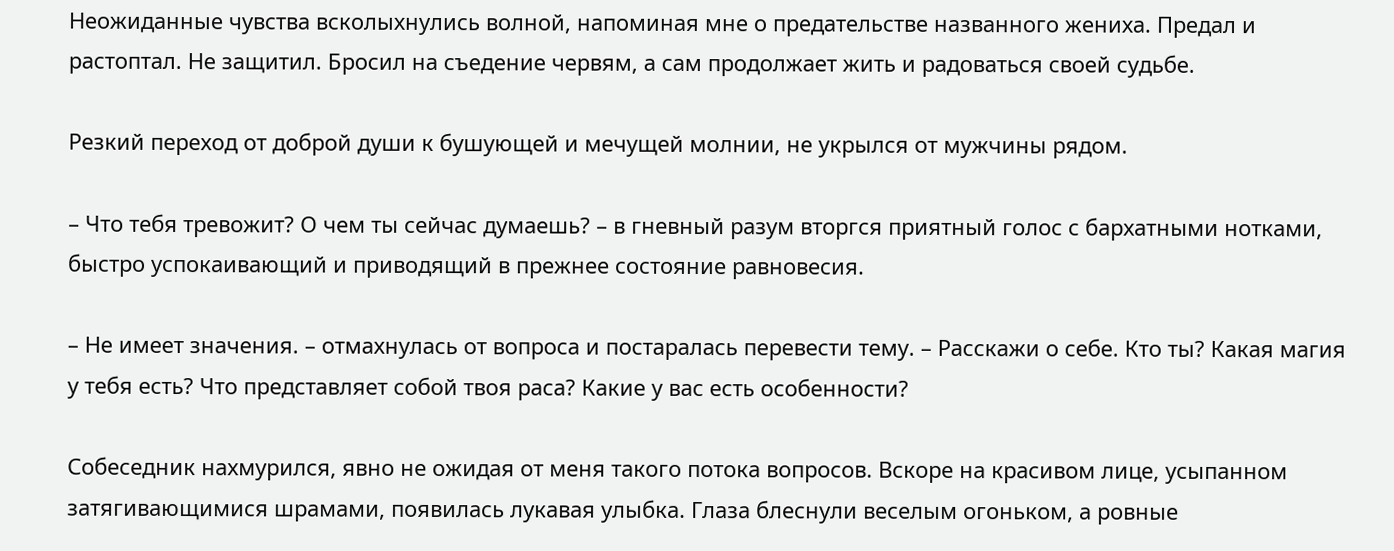Неожиданные чувства всколыхнулись волной, напоминая мне о предательстве названного жениха. Предал и растоптал. Не защитил. Бросил на съедение червям, а сам продолжает жить и радоваться своей судьбе.

Резкий переход от доброй души к бушующей и мечущей молнии, не укрылся от мужчины рядом.

– Что тебя тревожит? О чем ты сейчас думаешь? – в гневный разум вторгся приятный голос с бархатными нотками, быстро успокаивающий и приводящий в прежнее состояние равновесия.

– Не имеет значения. – отмахнулась от вопроса и постаралась перевести тему. – Расскажи о себе. Кто ты? Какая магия у тебя есть? Что представляет собой твоя раса? Какие у вас есть особенности?

Собеседник нахмурился, явно не ожидая от меня такого потока вопросов. Вскоре на красивом лице, усыпанном затягивающимися шрамами, появилась лукавая улыбка. Глаза блеснули веселым огоньком, а ровные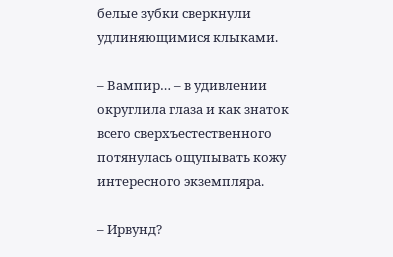белые зубки сверкнули удлиняющимися клыками.

– Вампир… – в удивлении округлила глаза и как знаток всего сверхъестественного потянулась ощупывать кожу интересного экземпляра.

– Ирвунд?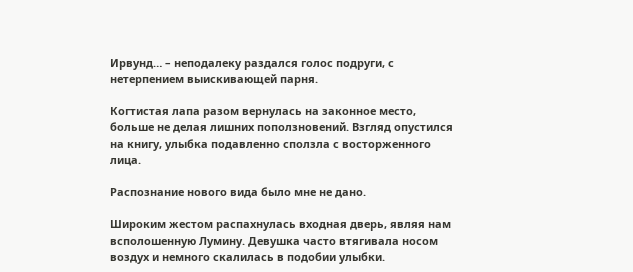Ирвунд… – неподалеку раздался голос подруги, с нетерпением выискивающей парня.

Когтистая лапа разом вернулась на законное место, больше не делая лишних поползновений. Взгляд опустился на книгу, улыбка подавленно сползла с восторженного лица.

Распознание нового вида было мне не дано.

Широким жестом распахнулась входная дверь, являя нам всполошенную Лумину. Девушка часто втягивала носом воздух и немного скалилась в подобии улыбки.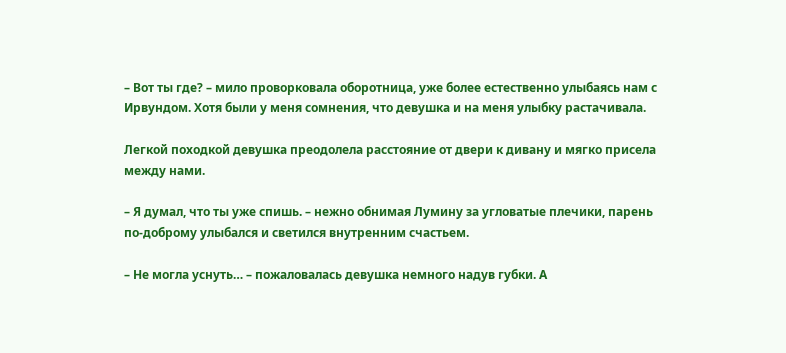– Вот ты где? – мило проворковала оборотница, уже более естественно улыбаясь нам с Ирвундом. Хотя были у меня сомнения, что девушка и на меня улыбку растачивала.

Легкой походкой девушка преодолела расстояние от двери к дивану и мягко присела между нами.

– Я думал, что ты уже спишь. – нежно обнимая Лумину за угловатые плечики, парень по-доброму улыбался и светился внутренним счастьем.

– Не могла уснуть… – пожаловалась девушка немного надув губки. А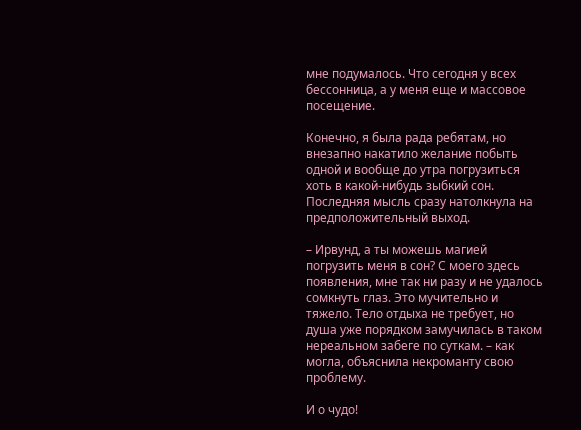мне подумалось. Что сегодня у всех бессонница, а у меня еще и массовое посещение.

Конечно, я была рада ребятам, но внезапно накатило желание побыть одной и вообще до утра погрузиться хоть в какой-нибудь зыбкий сон. Последняя мысль сразу натолкнула на предположительный выход.

– Ирвунд, а ты можешь магией погрузить меня в сон? С моего здесь появления, мне так ни разу и не удалось сомкнуть глаз. Это мучительно и тяжело. Тело отдыха не требует, но душа уже порядком замучилась в таком нереальном забеге по суткам. – как могла, объяснила некроманту свою проблему.

И о чудо!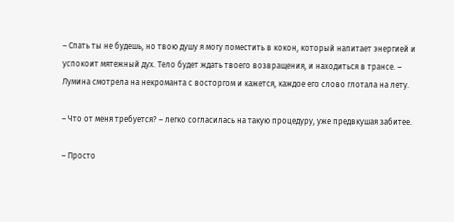– Спать ты не будешь, но твою душу я могу поместить в кокон, который напитает энергией и успокоит мятежный дух. Тело будет ждать твоего возвращения, и находиться в трансе. – Лумина смотрела на некроманта с восторгом и кажется, каждое его слово глотала на лету.

– Что от меня требуется? – легко согласилась на такую процедуру, уже предвкушая забитее.

– Просто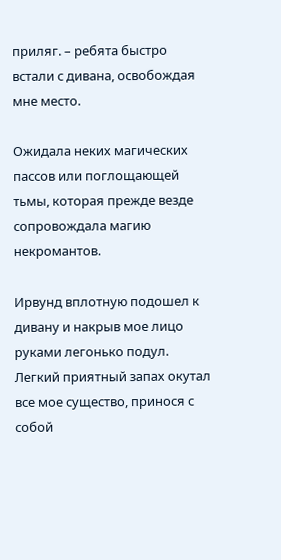приляг. – ребята быстро встали с дивана, освобождая мне место.

Ожидала неких магических пассов или поглощающей тьмы, которая прежде везде сопровождала магию некромантов.

Ирвунд вплотную подошел к дивану и накрыв мое лицо руками легонько подул. Легкий приятный запах окутал все мое существо, принося с собой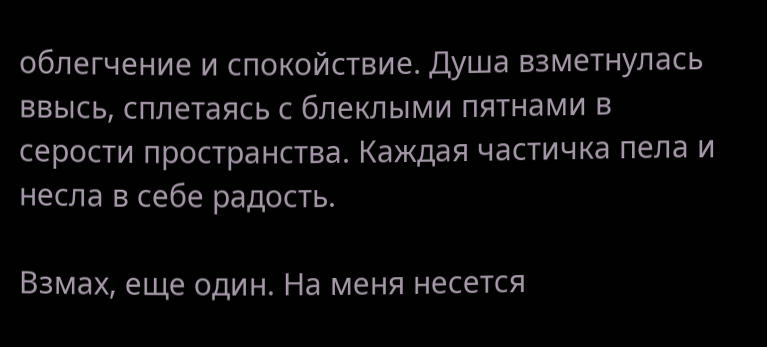облегчение и спокойствие. Душа взметнулась ввысь, сплетаясь с блеклыми пятнами в серости пространства. Каждая частичка пела и несла в себе радость.

Взмах, еще один. На меня несется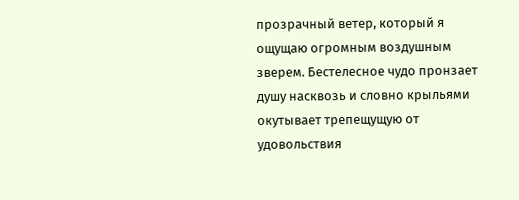прозрачный ветер, который я ощущаю огромным воздушным зверем. Бестелесное чудо пронзает душу насквозь и словно крыльями окутывает трепещущую от удовольствия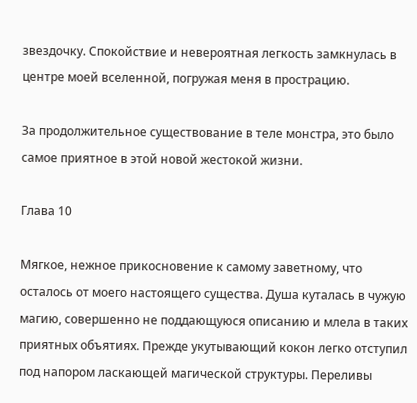звездочку. Спокойствие и невероятная легкость замкнулась в центре моей вселенной, погружая меня в прострацию.

За продолжительное существование в теле монстра, это было самое приятное в этой новой жестокой жизни.

Глава 10

Мягкое, нежное прикосновение к самому заветному, что осталось от моего настоящего существа. Душа куталась в чужую магию, совершенно не поддающуюся описанию и млела в таких приятных объятиях. Прежде укутывающий кокон легко отступил под напором ласкающей магической структуры. Переливы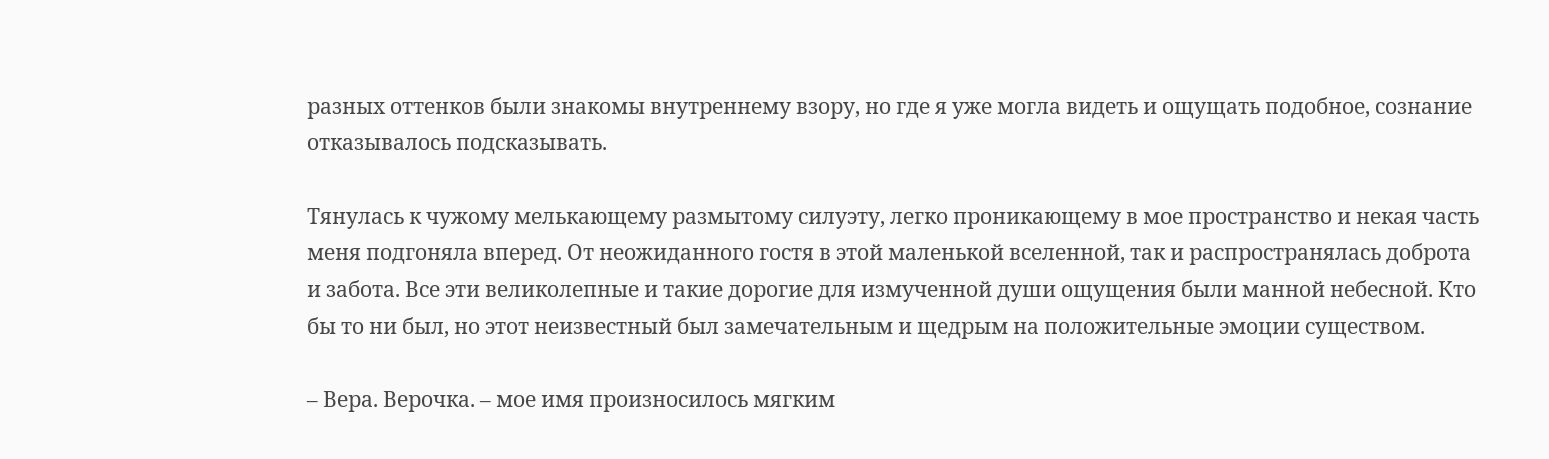разных оттенков были знакомы внутреннему взору, но где я уже могла видеть и ощущать подобное, сознание отказывалось подсказывать.

Тянулась к чужому мелькающему размытому силуэту, легко проникающему в мое пространство и некая часть меня подгоняла вперед. От неожиданного гостя в этой маленькой вселенной, так и распространялась доброта и забота. Все эти великолепные и такие дорогие для измученной души ощущения были манной небесной. Кто бы то ни был, но этот неизвестный был замечательным и щедрым на положительные эмоции существом.

– Вера. Верочка. – мое имя произносилось мягким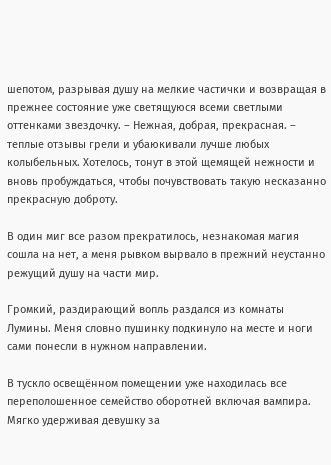шепотом, разрывая душу на мелкие частички и возвращая в прежнее состояние уже светящуюся всеми светлыми оттенками звездочку. – Нежная, добрая, прекрасная. – теплые отзывы грели и убаюкивали лучше любых колыбельных. Хотелось, тонут в этой щемящей нежности и вновь пробуждаться, чтобы почувствовать такую несказанно прекрасную доброту.

В один миг все разом прекратилось, незнакомая магия сошла на нет, а меня рывком вырвало в прежний неустанно режущий душу на части мир.

Громкий, раздирающий вопль раздался из комнаты Лумины. Меня словно пушинку подкинуло на месте и ноги сами понесли в нужном направлении.

В тускло освещённом помещении уже находилась все переполошенное семейство оборотней включая вампира. Мягко удерживая девушку за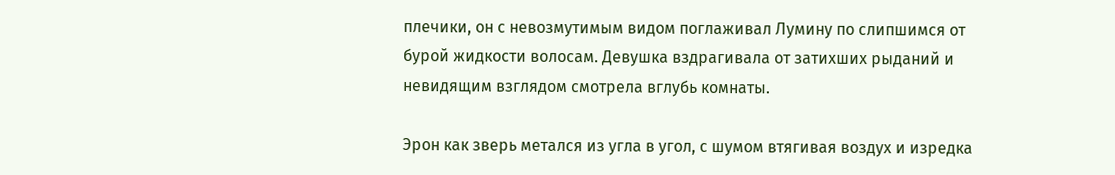плечики, он с невозмутимым видом поглаживал Лумину по слипшимся от бурой жидкости волосам. Девушка вздрагивала от затихших рыданий и невидящим взглядом смотрела вглубь комнаты.

Эрон как зверь метался из угла в угол, с шумом втягивая воздух и изредка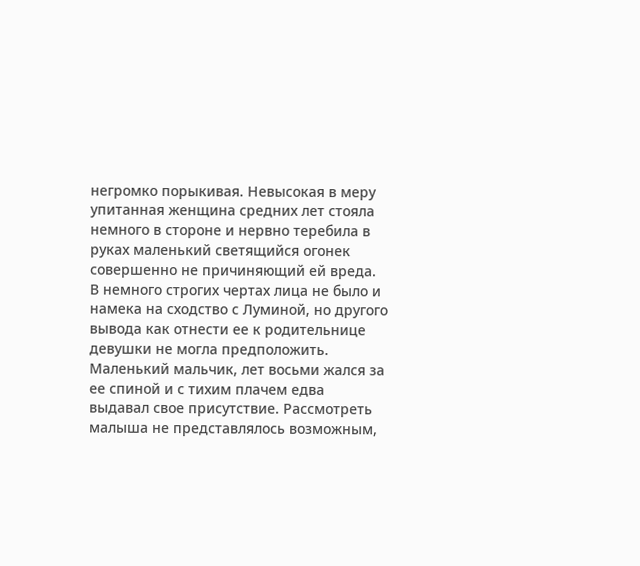негромко порыкивая. Невысокая в меру упитанная женщина средних лет стояла немного в стороне и нервно теребила в руках маленький светящийся огонек совершенно не причиняющий ей вреда. В немного строгих чертах лица не было и намека на сходство с Луминой, но другого вывода как отнести ее к родительнице девушки не могла предположить. Маленький мальчик, лет восьми жался за ее спиной и с тихим плачем едва выдавал свое присутствие. Рассмотреть малыша не представлялось возможным,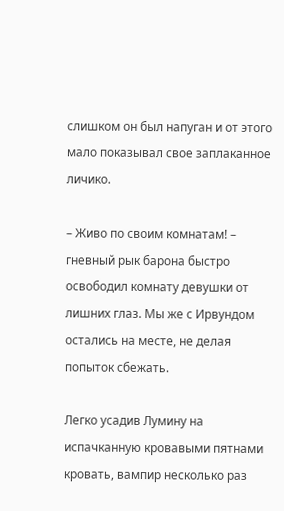слишком он был напуган и от этого мало показывал свое заплаканное личико.

– Живо по своим комнатам! – гневный рык барона быстро освободил комнату девушки от лишних глаз. Мы же с Ирвундом остались на месте, не делая попыток сбежать.

Легко усадив Лумину на испачканную кровавыми пятнами кровать, вампир несколько раз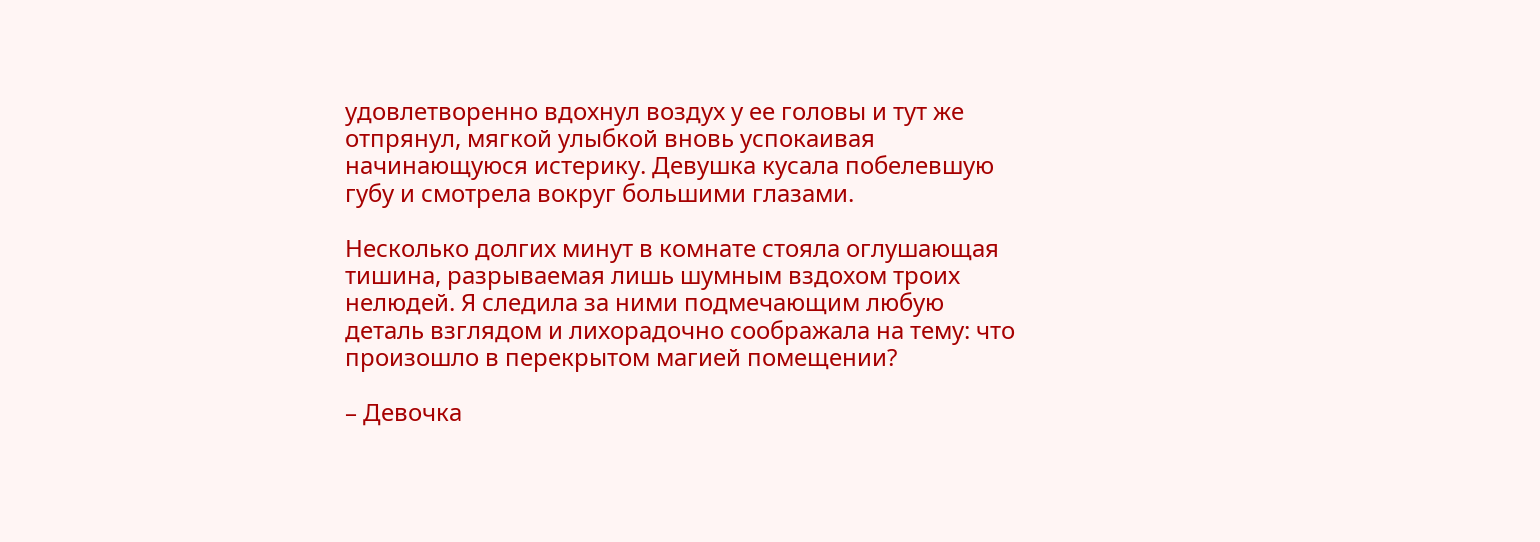удовлетворенно вдохнул воздух у ее головы и тут же отпрянул, мягкой улыбкой вновь успокаивая начинающуюся истерику. Девушка кусала побелевшую губу и смотрела вокруг большими глазами.

Несколько долгих минут в комнате стояла оглушающая тишина, разрываемая лишь шумным вздохом троих нелюдей. Я следила за ними подмечающим любую деталь взглядом и лихорадочно соображала на тему: что произошло в перекрытом магией помещении?

– Девочка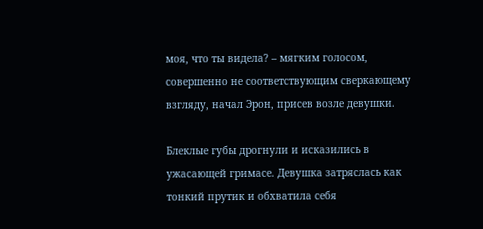моя, что ты видела? – мягким голосом, совершенно не соответствующим сверкающему взгляду, начал Эрон, присев возле девушки.

Блеклые губы дрогнули и исказились в ужасающей гримасе. Девушка затряслась как тонкий прутик и обхватила себя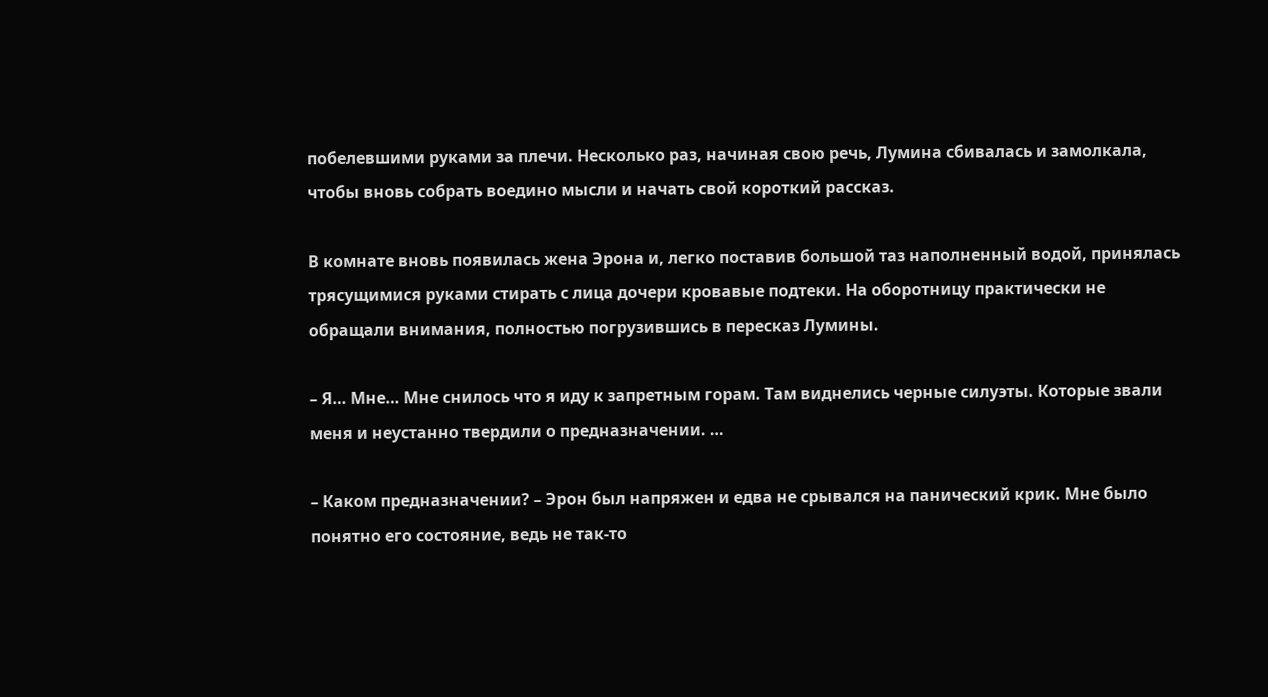побелевшими руками за плечи. Несколько раз, начиная свою речь, Лумина сбивалась и замолкала, чтобы вновь собрать воедино мысли и начать свой короткий рассказ.

В комнате вновь появилась жена Эрона и, легко поставив большой таз наполненный водой, принялась трясущимися руками стирать с лица дочери кровавые подтеки. На оборотницу практически не обращали внимания, полностью погрузившись в пересказ Лумины.

– Я… Мне… Мне снилось что я иду к запретным горам. Там виднелись черные силуэты. Которые звали меня и неустанно твердили о предназначении. …

– Каком предназначении? – Эрон был напряжен и едва не срывался на панический крик. Мне было понятно его состояние, ведь не так-то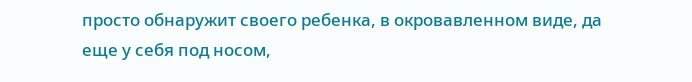просто обнаружит своего ребенка, в окровавленном виде, да еще у себя под носом,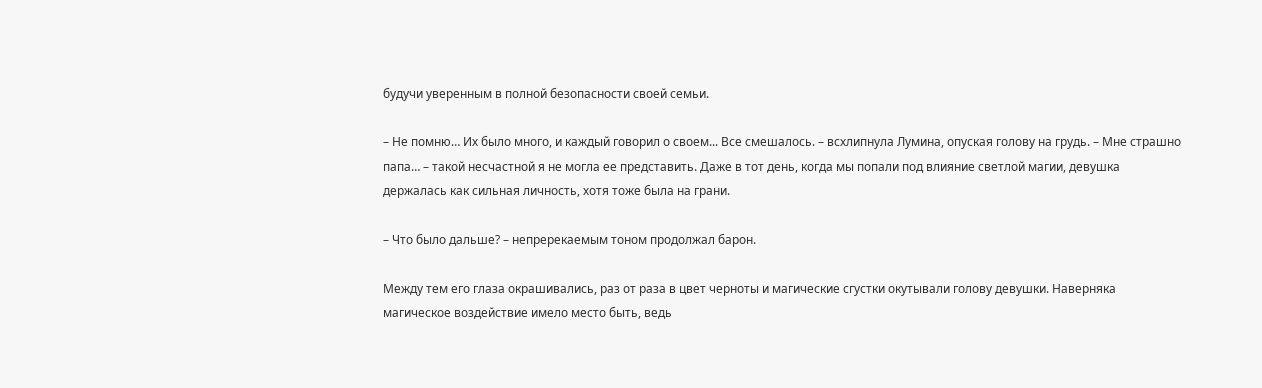будучи уверенным в полной безопасности своей семьи.

– Не помню… Их было много, и каждый говорил о своем... Все смешалось. – всхлипнула Лумина, опуская голову на грудь. – Мне страшно папа… – такой несчастной я не могла ее представить. Даже в тот день, когда мы попали под влияние светлой магии, девушка держалась как сильная личность, хотя тоже была на грани.

– Что было дальше? – непререкаемым тоном продолжал барон.

Между тем его глаза окрашивались, раз от раза в цвет черноты и магические сгустки окутывали голову девушки. Наверняка магическое воздействие имело место быть, ведь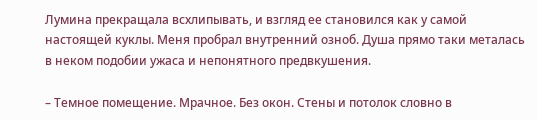Лумина прекращала всхлипывать, и взгляд ее становился как у самой настоящей куклы. Меня пробрал внутренний озноб. Душа прямо таки металась в неком подобии ужаса и непонятного предвкушения.

– Темное помещение. Мрачное. Без окон. Стены и потолок словно в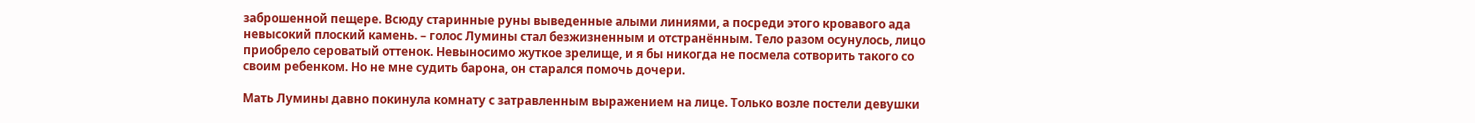заброшенной пещере. Всюду старинные руны выведенные алыми линиями, а посреди этого кровавого ада невысокий плоский камень. – голос Лумины стал безжизненным и отстранённым. Тело разом осунулось, лицо приобрело сероватый оттенок. Невыносимо жуткое зрелище, и я бы никогда не посмела сотворить такого со своим ребенком. Но не мне судить барона, он старался помочь дочери.

Мать Лумины давно покинула комнату с затравленным выражением на лице. Только возле постели девушки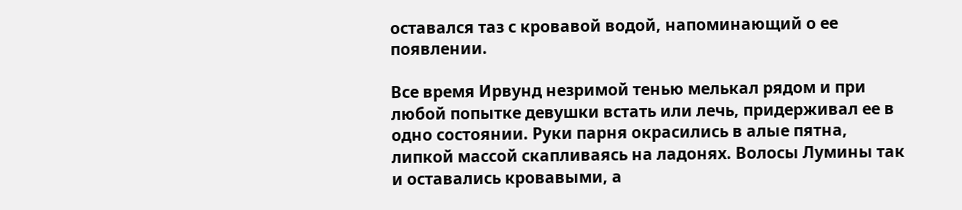оставался таз с кровавой водой, напоминающий о ее появлении.

Все время Ирвунд незримой тенью мелькал рядом и при любой попытке девушки встать или лечь, придерживал ее в одно состоянии. Руки парня окрасились в алые пятна, липкой массой скапливаясь на ладонях. Волосы Лумины так и оставались кровавыми, а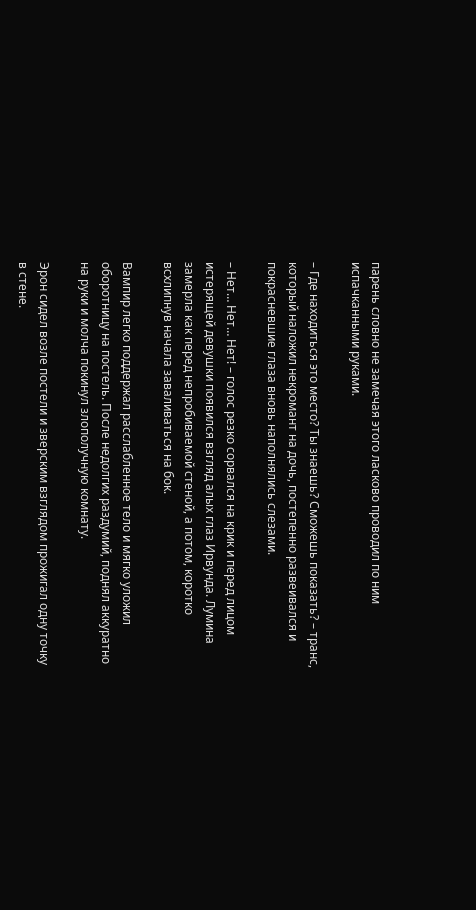парень словно не замечая этого ласково проводил по ним испачканными руками.

– Где находиться это место? Ты знаешь? Сможешь показать? – транс, который наложил некромант на дочь, постепенно развеивался и покрасневшие глаза вновь наполнялись слезами.

– Нет… Нет… Нет! – голос резко сорвался на крик и перед лицом истерящей девушки появился взгляд алых глаз Ирвунда. Лумина замерла как перед непробиваемой стеной, а потом, коротко всхлипнув начала заваливаться на бок.

Вампир легко поддержал расслабленное тело и мягко уложил оборотницу на постель. После недолгих раздумий, поднял аккуратно на руки и молча покинул злополучную комнату.

Эрон сидел возле постели и зверским взглядом прожигал одну точку в стене.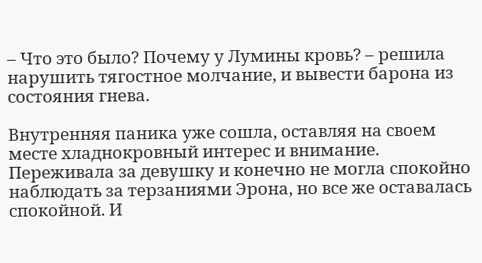– Что это было? Почему у Лумины кровь? – решила нарушить тягостное молчание, и вывести барона из состояния гнева.

Внутренняя паника уже сошла, оставляя на своем месте хладнокровный интерес и внимание. Переживала за девушку и конечно не могла спокойно наблюдать за терзаниями Эрона, но все же оставалась спокойной. И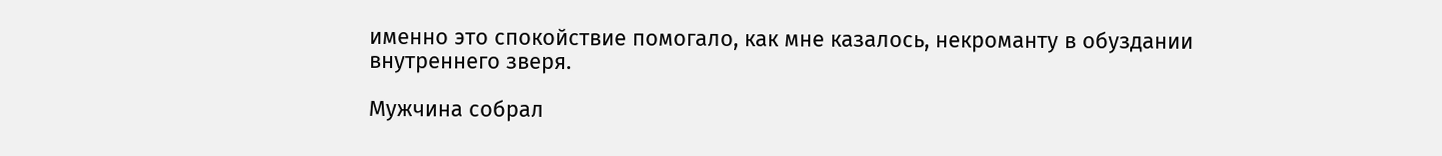именно это спокойствие помогало, как мне казалось, некроманту в обуздании внутреннего зверя.

Мужчина собрал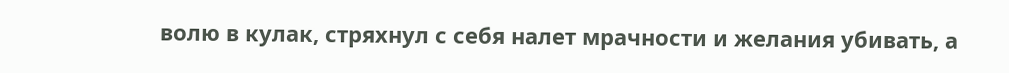волю в кулак, стряхнул с себя налет мрачности и желания убивать, а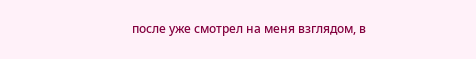после уже смотрел на меня взглядом, в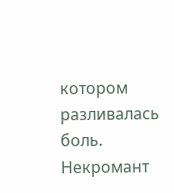котором разливалась боль. Некромант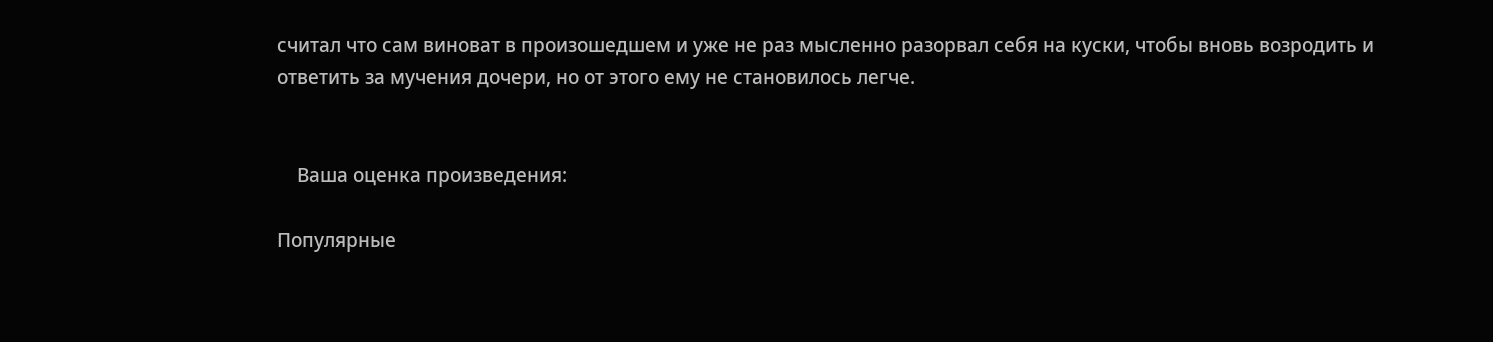считал что сам виноват в произошедшем и уже не раз мысленно разорвал себя на куски, чтобы вновь возродить и ответить за мучения дочери, но от этого ему не становилось легче.


    Ваша оценка произведения:

Популярные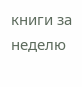книги за неделю